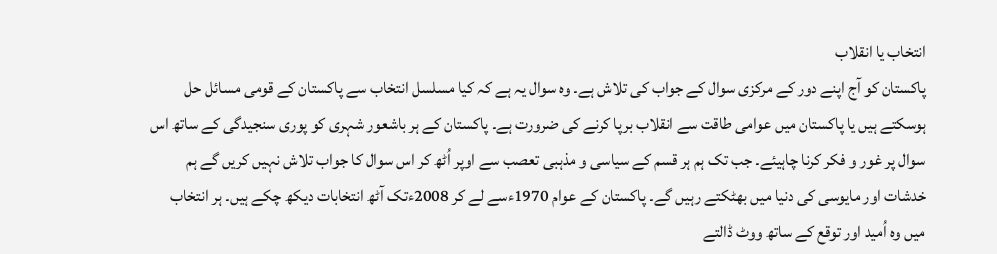انتخاب یا انقلاب
پاکستان کو آج اپنے دور کے مرکزی سوال کے جواب کی تلاش ہے۔ وہ سوال یہ ہے کہ کیا مسلسل انتخاب سے پاکستان کے قومی مسائل حل ہوسکتے ہیں یا پاکستان میں عوامی طاقت سے انقلاب برپا کرنے کی ضرورت ہے۔ پاکستان کے ہر باشعور شہری کو پوری سنجیدگی کے ساتھ اس سوال پر غور و فکر کرنا چاہیئے۔ جب تک ہم ہر قسم کے سیاسی و مذہبی تعصب سے اوپر اُٹھ کر اس سوال کا جواب تلاش نہیں کریں گے ہم خدشات اور مایوسی کی دنیا میں بھٹکتے رہیں گے۔ پاکستان کے عوام 1970ءسے لے کر 2008ءتک آٹھ انتخابات دیکھ چکے ہیں۔ ہر انتخاب میں وہ اُمید اور توقع کے ساتھ ووٹ ڈالتے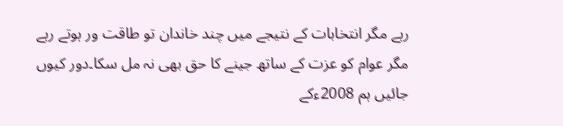رہے مگر انتخابات کے نتیجے میں چند خاندان تو طاقت ور ہوتے رہے مگر عوام کو عزت کے ساتھ جینے کا حق بھی نہ مل سکا۔دور کیوں جائیں ہم 2008ءکے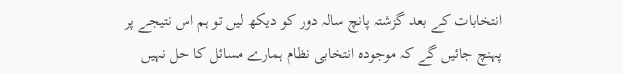انتخابات کے بعد گزشتہ پانچ سالہ دور کو دیکھ لیں تو ہم اس نتیجے پر پہنچ جائیں گے کہ موجودہ انتخابی نظام ہمارے مسائل کا حل نہیں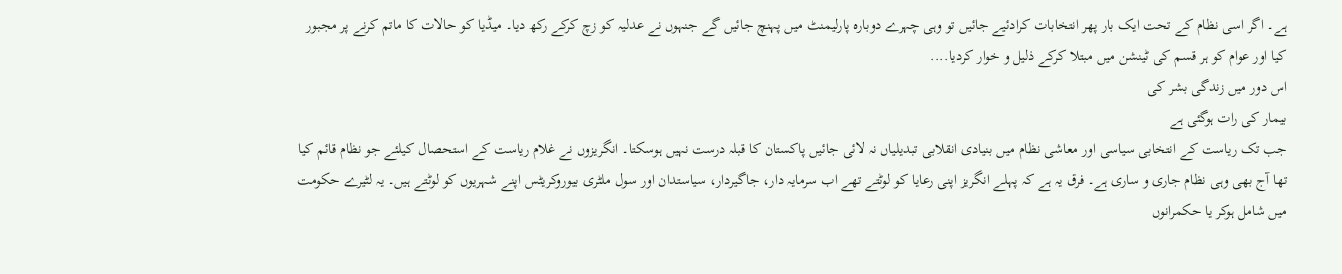ہے۔ اگر اسی نظام کے تحت ایک بار پھر انتخابات کرادئیے جائیں تو وہی چہرے دوبارہ پارلیمنٹ میں پہنچ جائیں گے جنہوں نے عدلیہ کو زچ کرکے رکھ دیا۔ میڈیا کو حالات کا ماتم کرنے پر مجبور کیا اور عوام کو ہر قسم کی ٹینشن میں مبتلا کرکے ذلیل و خوار کردیا....
اس دور میں زندگی بشر کی
بیمار کی رات ہوگئی ہے
جب تک ریاست کے انتخابی سیاسی اور معاشی نظام میں بنیادی انقلابی تبدیلیاں نہ لائی جائیں پاکستان کا قبلہ درست نہیں ہوسکتا۔ انگریزوں نے غلام ریاست کے استحصال کیلئے جو نظام قائم کیا تھا آج بھی وہی نظام جاری و ساری ہے۔ فرق یہ ہے کہ پہلے انگریز اپنی رعایا کو لوٹتے تھے اب سرمایہ دار، جاگیردار، سیاستدان اور سول ملٹری بیوروکریٹس اپنے شہریوں کو لوٹتے ہیں۔ یہ لٹیرے حکومت میں شامل ہوکر یا حکمرانوں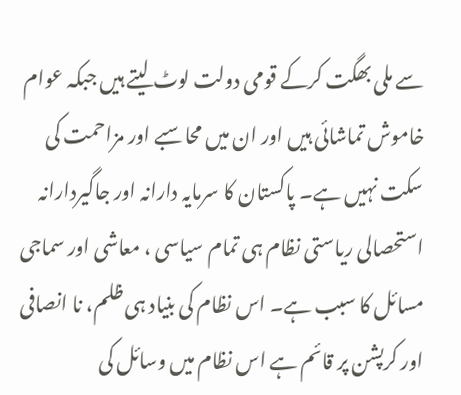سے ملی بھگت کرکے قومی دولت لوٹ لیتے ہیں جبکہ عوام خاموش تماشائی ہیں اور ان میں محاسبے اور مزاحمت کی سکت نہیں ہے۔ پاکستان کا سرمایہ دارانہ اور جاگیردارانہ استحصالی ریاستی نظام ہی تمام سیاسی ، معاشی اور سماجی مسائل کا سبب ہے۔ اس نظام کی بنیاد ہی ظلم، نا انصافی اور کرپشن پر قائم ہے اس نظام میں وسائل کی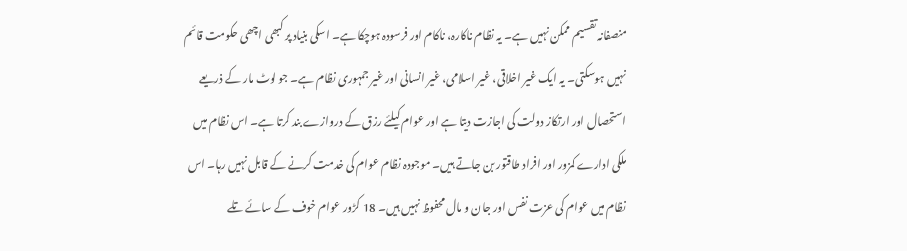منصفانہ تقسیم ممکن نہیں ہے۔ یہ نظام ناکارہ، ناکام اور فرسودہ ہوچکا ہے۔ اسکی بنیاد پر کبھی اچھی حکومت قائم نہیں ہوسکتی۔ یہ ایک غیر اخلاقی، غیر اسلامی، غیر انسانی اور غیر جمہوری نظام ہے۔ جو لوٹ مار کے ذریعے استحصال اور ارتکاز دولت کی اجازت دیتا ہے اور عوام کیلئے رزق کے دروازے بند کرتا ہے۔ اس نظام میں ملکی ادارے کمزور اور افراد طاقتور بن جاتے ہیں۔ موجودہ نظام عوام کی خدمت کرنے کے قابل نہیں رہا۔ اس نظام میں عوام کی عزت نفس اور جان و مال محفوظ نہیں ہیں۔ 18 کڑور عوام خوف کے سائے تلے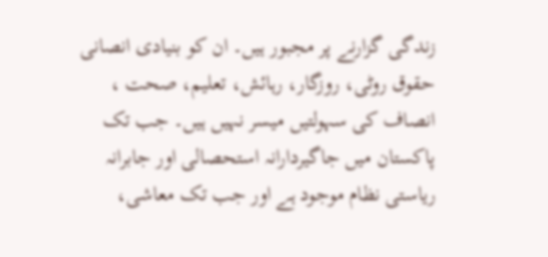زندگی گزارنے پر مجبور ہیں۔ ان کو بنیادی انصانی حقوق روٹی، روزگار، رہائش، تعلیم، صحت ، انصاف کی سہولتیں میسر نہیں ہیں۔ جب تک پاکستان میں جاگیردارانہ استحصالی اور جابرانہ ریاستی نظام موجود ہے اور جب تک معاشی،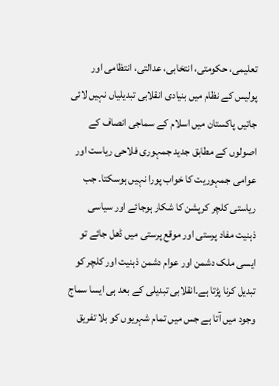تعلیمی، حکومتی، انتخابی، عدالتی، انتظامی اور پولیس کے نظام میں بنیادی انقلابی تبدیلیاں نہیں لائی جاتیں پاکستان میں اسلام کے سماجی انصاف کے اصولوں کے مطابق جدید جمہوری فلاحی ریاست اور عوامی جمہوریت کا خواب پورا نہیں ہوسکتا۔ جب ریاستی کلچر کرپشن کا شکار ہوجائے اور سیاسی ذہنیت مفاد پرستی اور موقع پرستی میں ڈھل جائے تو ایسی ملک دشمن اور عوام دشمن ذہنیت اور کلچر کو تبدیل کرنا پڑتا ہے۔انقلابی تبدیلی کے بعد ہی ایسا سماج وجود میں آتا ہے جس میں تمام شہریوں کو بلا تفریق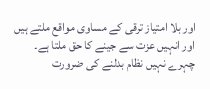اور بلا امتیاز ترقی کے مساوی مواقع ملتے ہیں اور انہیں عزت سے جینے کا حق ملتا ہے۔ چہرے نہیں نظام بدلنے کی ضرورت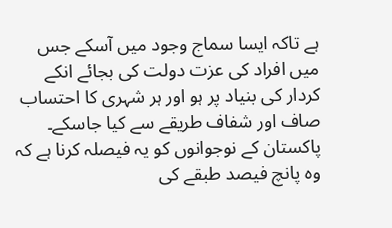ہے تاکہ ایسا سماج وجود میں آسکے جس میں افراد کی عزت دولت کی بجائے انکے کردار کی بنیاد پر ہو اور ہر شہری کا احتساب صاف اور شفاف طریقے سے کیا جاسکے۔
پاکستان کے نوجوانوں کو یہ فیصلہ کرنا ہے کہ وہ پانچ فیصد طبقے کی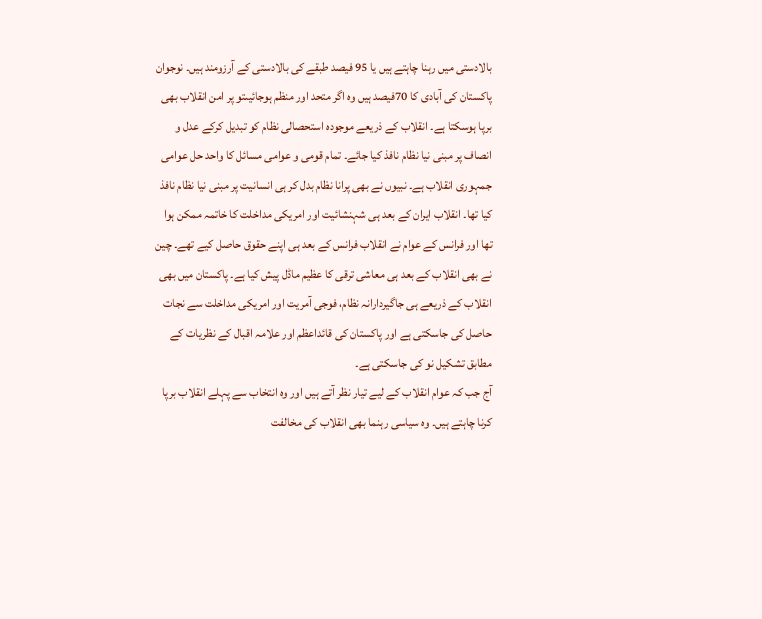بالادستی میں رہنا چاہتے ہیں یا 95 فیصد طبقے کی بالادستی کے آرزومند ہیں۔ نوجوان پاکستان کی آبادی کا 70فیصد ہیں وہ اگر متحد اور منظم ہوجائیںتو پر امن انقلاب بھی برپا ہوسکتا ہے۔ انقلاب کے ذریعے موجودہ استحصالی نظام کو تبدیل کرکے عدل و انصاف پر مبنی نیا نظام نافذ کیا جائے۔ تمام قومی و عوامی مسائل کا واحد حل عوامی جمہوری انقلاب ہے۔ نبیوں نے بھی پرانا نظام بدل کر ہی انسانیت پر مبنی نیا نظام نافذ کیا تھا۔ انقلاب ایران کے بعد ہی شہنشائیت اور امریکی مداخلت کا خاتمہ ممکن ہوا تھا اور فرانس کے عوام نے انقلاب فرانس کے بعد ہی اپنے حقوق حاصل کیے تھے۔ چین نے بھی انقلاب کے بعد ہی معاشی ترقی کا عظیم ماڈل پیش کیا ہے۔ پاکستان میں بھی انقلاب کے ذریعے ہی جاگیردارانہ نظام، فوجی آمریت اور امریکی مداخلت سے نجات حاصل کی جاسکتی ہے اور پاکستان کی قائداعظم اور علامہ اقبال کے نظریات کے مطابق تشکیل نو کی جاسکتی ہے۔
آج جب کہ عوام انقلاب کے لیے تیار نظر آتے ہیں اور وہ انتخاب سے پہلے انقلاب برپا کرنا چاہتے ہیں۔ وہ سیاسی رہنما بھی انقلاب کی مخالفت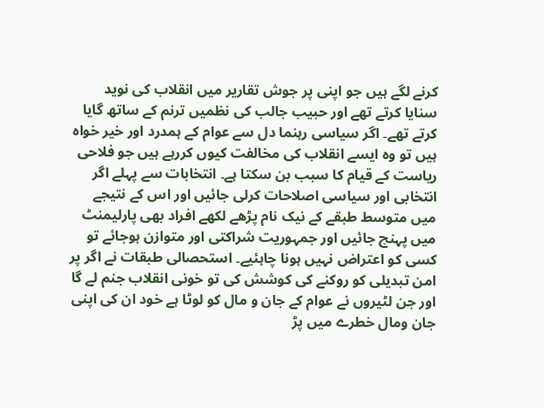کرنے لگے ہیں جو اپنی پر جوش تقاریر میں انقلاب کی نوید سنایا کرتے تھے اور حبیب جالب کی نظمیں ترنم کے ساتھ گایا کرتے تھے۔ اگر سیاسی رہنما دل سے عوام کے ہمدرد اور خیر خواہ ہیں تو وہ ایسے انقلاب کی مخالفت کیوں کررہے ہیں جو فلاحی ریاست کے قیام کا سبب بن سکتا ہے۔ انتخابات سے پہلے اگر انتخابی اور سیاسی اصلاحات کرلی جائیں اور اس کے نتیجے میں متوسط طبقے کے نیک نام پڑھے لکھے افراد بھی پارلیمنٹ میں پہنچ جائیں اور جمہوریت شراکتی اور متوازن ہوجائے تو کسی کو اعتراض نہیں ہونا چاہئیے۔ استحصالی طبقات نے اگر پر امن تبدیلی کو روکنے کی کوشش کی تو خونی انقلاب جنم لے گا اور جن لٹیروں نے عوام کے جان و مال کو لوٹا ہے خود ان کی اپنی جان ومال خطرے میں پڑ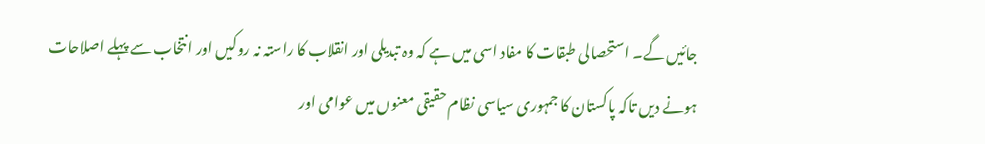جائیں گے۔ استحصالی طبقات کا مفاد اسی میں ہے کہ وہ تبدیلی اور انقلاب کا راستہ نہ روکیں اور انتخاب سے پہلے اصلاحات ہونے دیں تاکہ پاکستان کا جمہوری سیاسی نظام حقیقی معنوں میں عوامی اور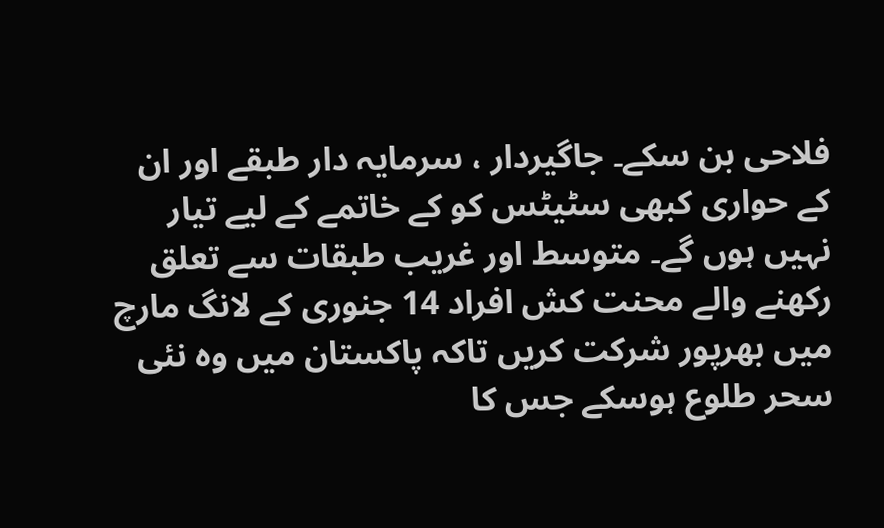فلاحی بن سکے۔ جاگیردار ، سرمایہ دار طبقے اور ان کے حواری کبھی سٹیٹس کو کے خاتمے کے لیے تیار نہیں ہوں گے۔ متوسط اور غریب طبقات سے تعلق رکھنے والے محنت کش افراد 14 جنوری کے لانگ مارچ میں بھرپور شرکت کریں تاکہ پاکستان میں وہ نئی سحر طلوع ہوسکے جس کا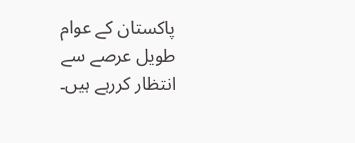پاکستان کے عوام طویل عرصے سے انتظار کررہے ہیں۔